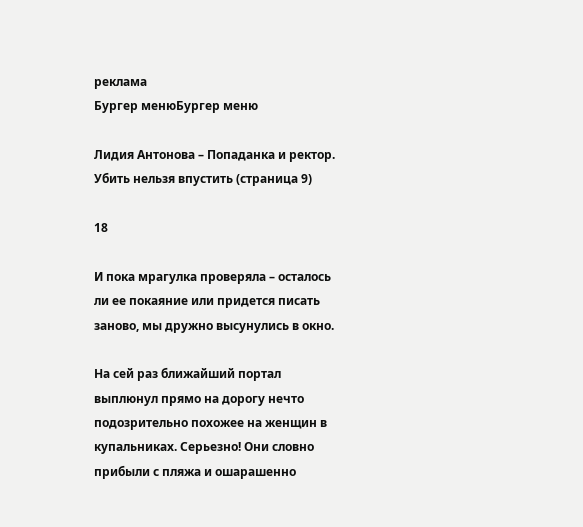реклама
Бургер менюБургер меню

Лидия Антонова – Попаданка и ректор. Убить нельзя впустить (страница 9)

18

И пока мрагулка проверяла – осталось ли ее покаяние или придется писать заново, мы дружно высунулись в окно.

На сей раз ближайший портал выплюнул прямо на дорогу нечто подозрительно похожее на женщин в купальниках. Серьезно! Они словно прибыли с пляжа и ошарашенно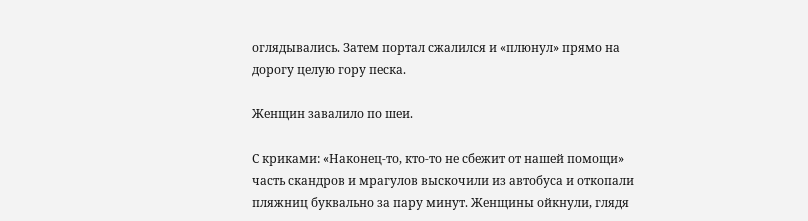оглядывались. Затем портал сжалился и «плюнул» прямо на дорогу целую гору песка.

Женщин завалило по шеи.

С криками: «Наконец-то, кто-то не сбежит от нашей помощи» часть скандров и мрагулов выскочили из автобуса и откопали пляжниц буквально за пару минут. Женщины ойкнули, глядя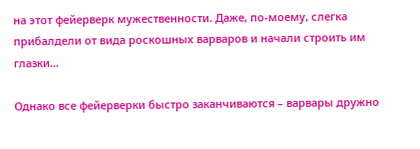на этот фейерверк мужественности. Даже, по-моему, слегка прибалдели от вида роскошных варваров и начали строить им глазки…

Однако все фейерверки быстро заканчиваются – варвары дружно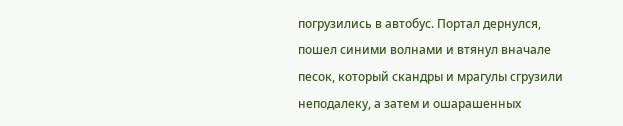погрузились в автобус. Портал дернулся, пошел синими волнами и втянул вначале песок, который скандры и мрагулы сгрузили неподалеку, а затем и ошарашенных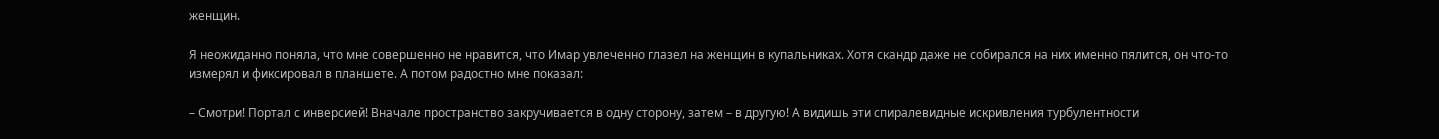женщин.

Я неожиданно поняла, что мне совершенно не нравится, что Имар увлеченно глазел на женщин в купальниках. Хотя скандр даже не собирался на них именно пялится, он что-то измерял и фиксировал в планшете. А потом радостно мне показал:

– Смотри! Портал с инверсией! Вначале пространство закручивается в одну сторону, затем – в другую! А видишь эти спиралевидные искривления турбулентности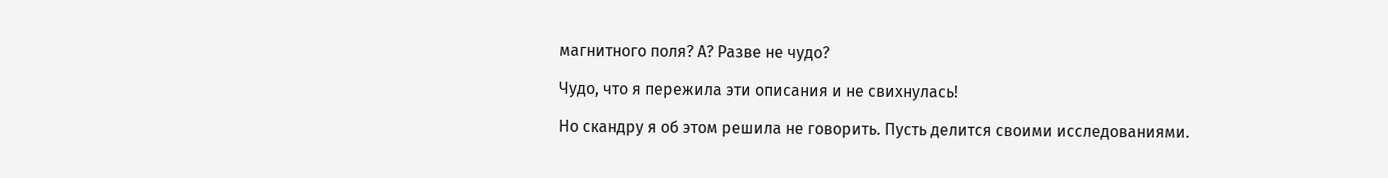магнитного поля? А? Разве не чудо?

Чудо, что я пережила эти описания и не свихнулась!

Но скандру я об этом решила не говорить. Пусть делится своими исследованиями.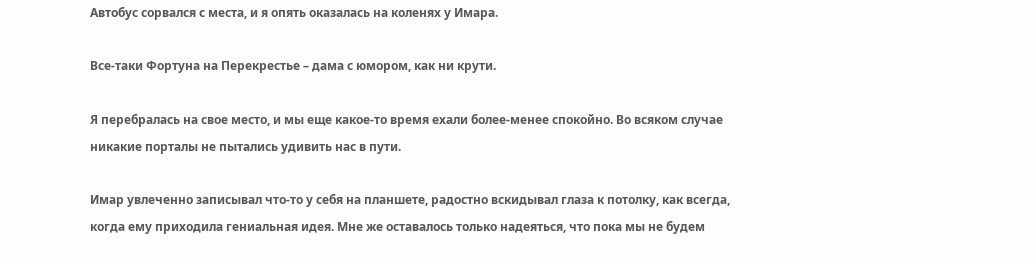Автобус сорвался с места, и я опять оказалась на коленях у Имара.

Все-таки Фортуна на Перекрестье – дама с юмором, как ни крути.

Я перебралась на свое место, и мы еще какое-то время ехали более-менее спокойно. Во всяком случае никакие порталы не пытались удивить нас в пути.

Имар увлеченно записывал что-то у себя на планшете, радостно вскидывал глаза к потолку, как всегда, когда ему приходила гениальная идея. Мне же оставалось только надеяться, что пока мы не будем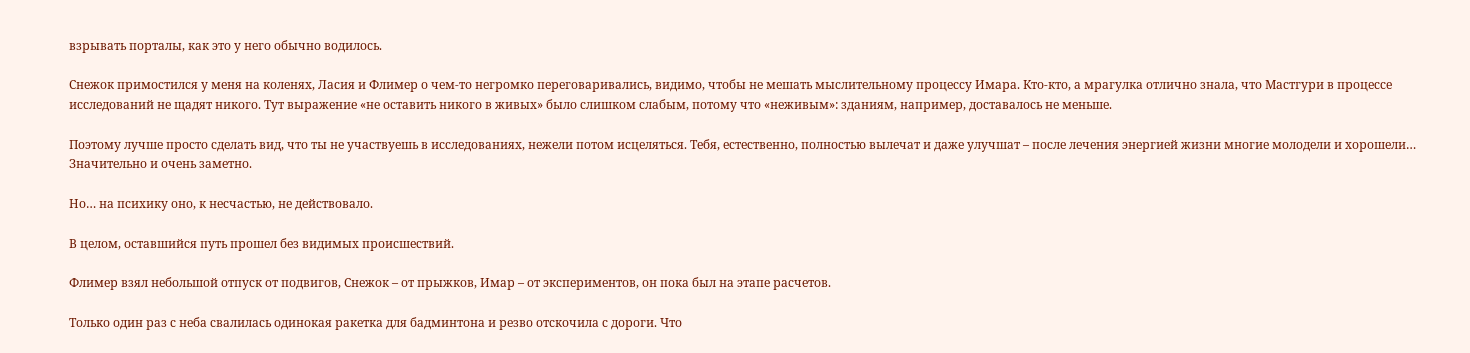взрывать порталы, как это у него обычно водилось.

Снежок примостился у меня на коленях, Ласия и Флимер о чем-то негромко переговаривались, видимо, чтобы не мешать мыслительному процессу Имара. Кто-кто, а мрагулка отлично знала, что Мастгури в процессе исследований не щадят никого. Тут выражение «не оставить никого в живых» было слишком слабым, потому что «неживым»: зданиям, например, доставалось не меньше.

Поэтому лучше просто сделать вид, что ты не участвуешь в исследованиях, нежели потом исцеляться. Тебя, естественно, полностью вылечат и даже улучшат – после лечения энергией жизни многие молодели и хорошели… Значительно и очень заметно.

Но… на психику оно, к несчастью, не действовало.

В целом, оставшийся путь прошел без видимых происшествий.

Флимер взял небольшой отпуск от подвигов, Снежок – от прыжков, Имар – от экспериментов, он пока был на этапе расчетов.

Только один раз с неба свалилась одинокая ракетка для бадминтона и резво отскочила с дороги. Что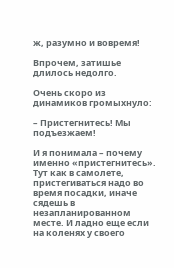ж, разумно и вовремя!

Впрочем, затишье длилось недолго.

Очень скоро из динамиков громыхнуло:

– Пристегнитесь! Мы подъезжаем!

И я понимала – почему именно «пристегнитесь». Тут как в самолете, пристегиваться надо во время посадки, иначе сядешь в незапланированном месте. И ладно еще если на коленях у своего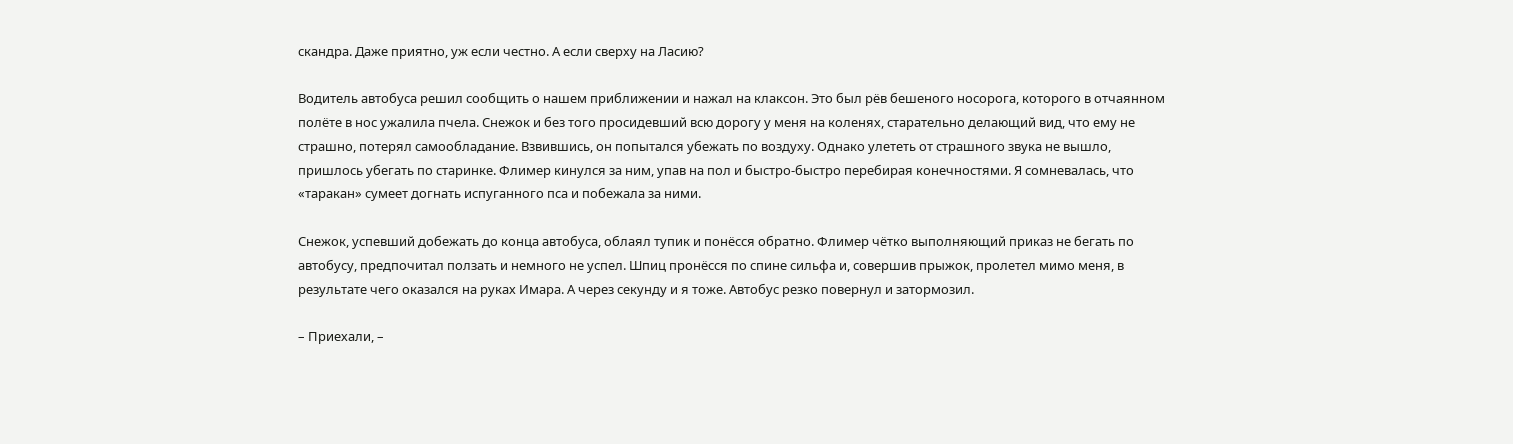скандра. Даже приятно, уж если честно. А если сверху на Ласию?

Водитель автобуса решил сообщить о нашем приближении и нажал на клаксон. Это был рёв бешеного носорога, которого в отчаянном полёте в нос ужалила пчела. Снежок и без того просидевший всю дорогу у меня на коленях, старательно делающий вид, что ему не страшно, потерял самообладание. Взвившись, он попытался убежать по воздуху. Однако улететь от страшного звука не вышло, пришлось убегать по старинке. Флимер кинулся за ним, упав на пол и быстро-быстро перебирая конечностями. Я сомневалась, что «таракан» сумеет догнать испуганного пса и побежала за ними.

Снежок, успевший добежать до конца автобуса, облаял тупик и понёсся обратно. Флимер чётко выполняющий приказ не бегать по автобусу, предпочитал ползать и немного не успел. Шпиц пронёсся по спине сильфа и, совершив прыжок, пролетел мимо меня, в результате чего оказался на руках Имара. А через секунду и я тоже. Автобус резко повернул и затормозил.

– Приехали, –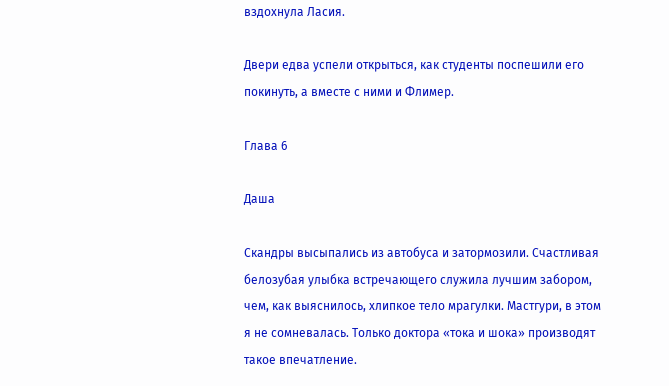вздохнула Ласия.

Двери едва успели открыться, как студенты поспешили его покинуть, а вместе с ними и Флимер.

Глава 6

Даша

Скандры высыпались из автобуса и затормозили. Счастливая белозубая улыбка встречающего служила лучшим забором, чем, как выяснилось, хлипкое тело мрагулки. Мастгури, в этом я не сомневалась. Только доктора «тока и шока» производят такое впечатление.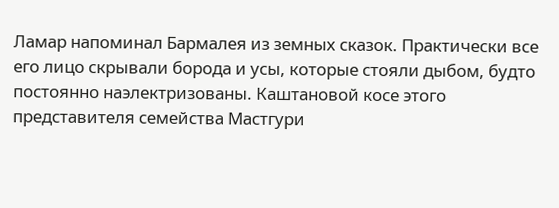Ламар напоминал Бармалея из земных сказок. Практически все его лицо скрывали борода и усы, которые стояли дыбом, будто постоянно наэлектризованы. Каштановой косе этого представителя семейства Мастгури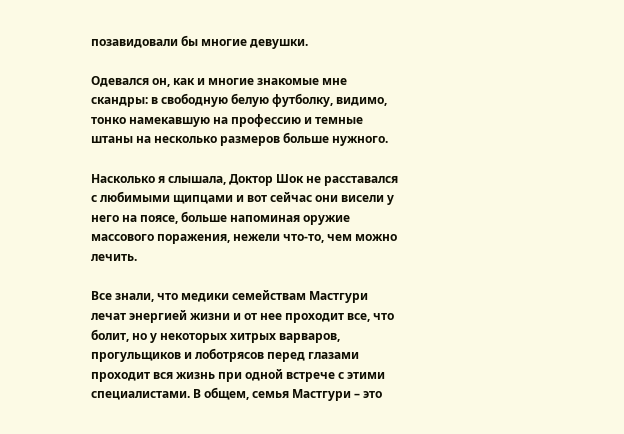позавидовали бы многие девушки.

Одевался он, как и многие знакомые мне скандры: в свободную белую футболку, видимо, тонко намекавшую на профессию и темные штаны на несколько размеров больше нужного.

Насколько я слышала, Доктор Шок не расставался с любимыми щипцами и вот сейчас они висели у него на поясе, больше напоминая оружие массового поражения, нежели что-то, чем можно лечить.

Все знали, что медики семействам Мастгури лечат энергией жизни и от нее проходит все, что болит, но у некоторых хитрых варваров, прогульщиков и лоботрясов перед глазами проходит вся жизнь при одной встрече с этими специалистами. В общем, семья Мастгури – это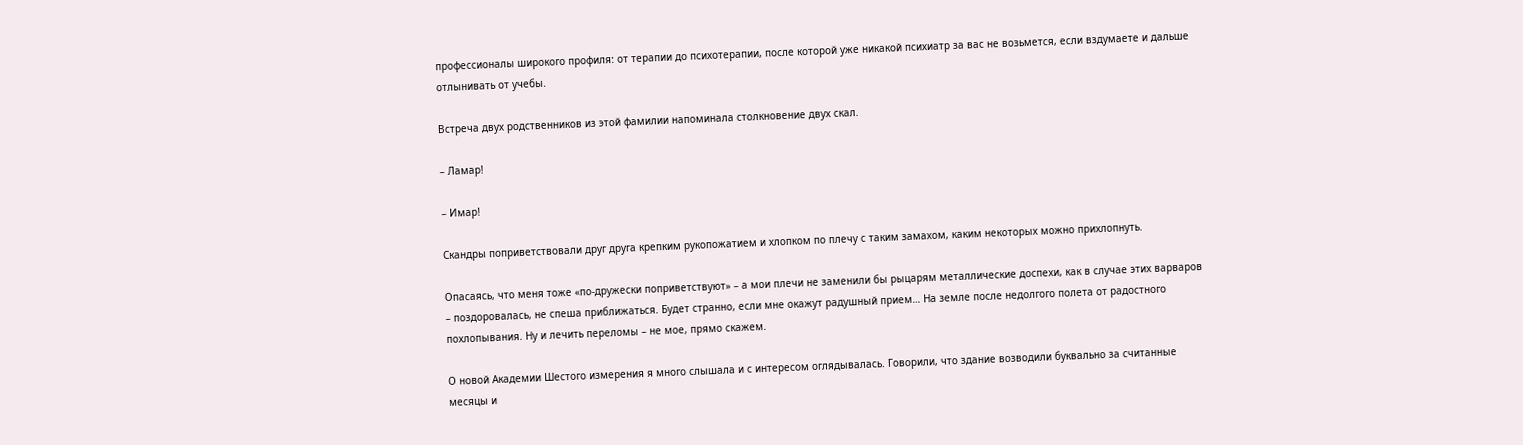профессионалы широкого профиля: от терапии до психотерапии, после которой уже никакой психиатр за вас не возьмется, если вздумаете и дальше отлынивать от учебы.

Встреча двух родственников из этой фамилии напоминала столкновение двух скал.

– Ламар!

– Имар!

Скандры поприветствовали друг друга крепким рукопожатием и хлопком по плечу с таким замахом, каким некоторых можно прихлопнуть.

Опасаясь, что меня тоже «по-дружески поприветствуют» – а мои плечи не заменили бы рыцарям металлические доспехи, как в случае этих варваров – поздоровалась, не спеша приближаться. Будет странно, если мне окажут радушный прием… На земле после недолгого полета от радостного похлопывания. Ну и лечить переломы – не мое, прямо скажем.

О новой Академии Шестого измерения я много слышала и с интересом оглядывалась. Говорили, что здание возводили буквально за считанные месяцы и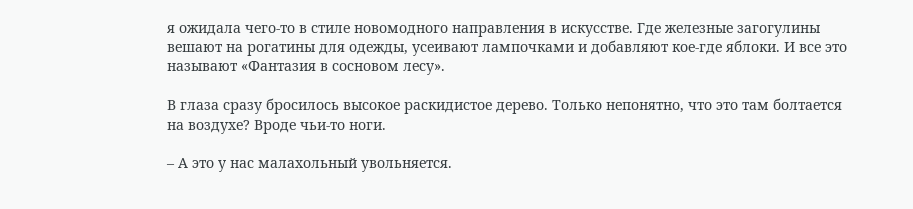я ожидала чего-то в стиле новомодного направления в искусстве. Где железные загогулины вешают на рогатины для одежды, усеивают лампочками и добавляют кое-где яблоки. И все это называют «Фантазия в сосновом лесу».

В глаза сразу бросилось высокое раскидистое дерево. Только непонятно, что это там болтается на воздухе? Вроде чьи-то ноги.

– А это у нас малахольный увольняется.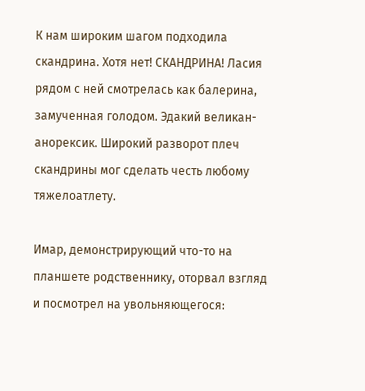К нам широким шагом подходила скандрина. Хотя нет! СКАНДРИНА! Ласия рядом с ней смотрелась как балерина, замученная голодом. Эдакий великан-анорексик. Широкий разворот плеч скандрины мог сделать честь любому тяжелоатлету.

Имар, демонстрирующий что-то на планшете родственнику, оторвал взгляд и посмотрел на увольняющегося: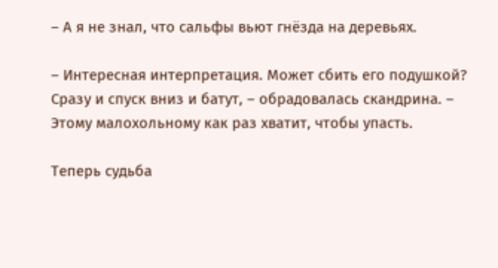– А я не знал, что сальфы вьют гнёзда на деревьях.

– Интересная интерпретация. Может сбить его подушкой? Сразу и спуск вниз и батут, – обрадовалась скандрина. – Этому малохольному как раз хватит, чтобы упасть.

Теперь судьба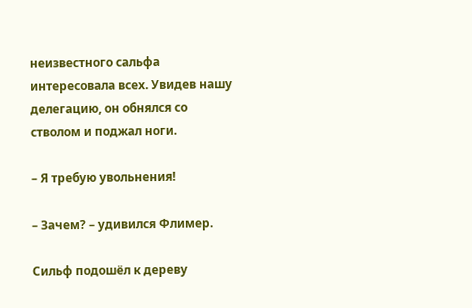неизвестного сальфа интересовала всех. Увидев нашу делегацию, он обнялся со стволом и поджал ноги.

– Я требую увольнения!

– Зачем? – удивился Флимер.

Сильф подошёл к дереву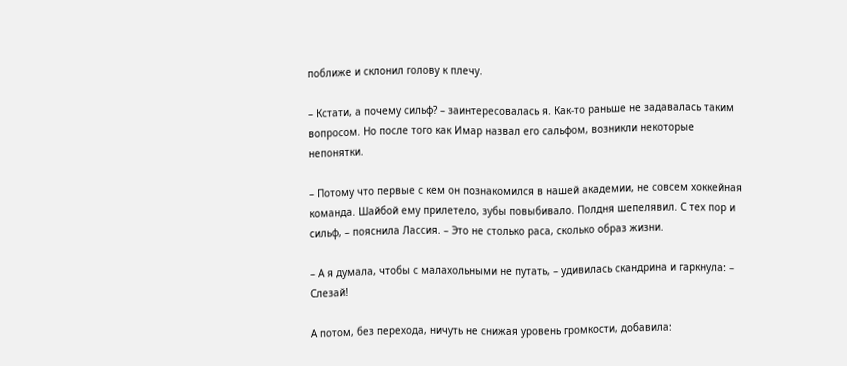поближе и склонил голову к плечу.

– Кстати, а почему сильф? – заинтересовалась я. Как-то раньше не задавалась таким вопросом. Но после того как Имар назвал его сальфом, возникли некоторые непонятки.

– Потому что первые с кем он познакомился в нашей академии, не совсем хоккейная команда. Шайбой ему прилетело, зубы повыбивало. Полдня шепелявил. С тех пор и сильф, – пояснила Лассия. – Это не столько раса, сколько образ жизни.

– А я думала, чтобы с малахольными не путать, – удивилась скандрина и гаркнула: – Слезай!

А потом, без перехода, ничуть не снижая уровень громкости, добавила: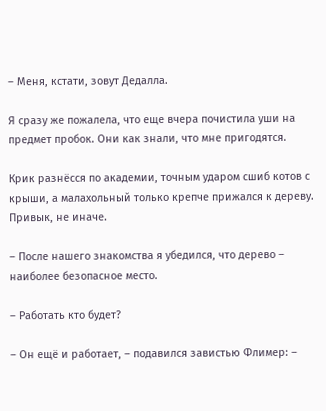– Меня, кстати, зовут Дедалла.

Я сразу же пожалела, что еще вчера почистила уши на предмет пробок. Они как знали, что мне пригодятся.

Крик разнёсся по академии, точным ударом сшиб котов с крыши, а малахольный только крепче прижался к дереву. Привык, не иначе.

– После нашего знакомства я убедился, что дерево – наиболее безопасное место.

– Работать кто будет?

– Он ещё и работает, – подавился завистью Флимер: –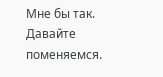Мне бы так. Давайте поменяемся.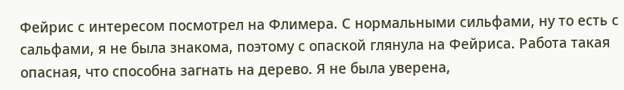Фейрис с интересом посмотрел на Флимера. С нормальными сильфами, ну то есть с сальфами, я не была знакома, поэтому с опаской глянула на Фейриса. Работа такая опасная, что способна загнать на дерево. Я не была уверена,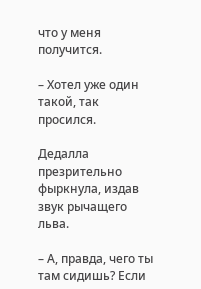что у меня получится.

– Хотел уже один такой, так просился.

Дедалла презрительно фыркнула, издав звук рычащего льва.

– А, правда, чего ты там сидишь? Если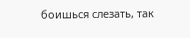боишься слезать, так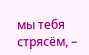мы тебя стрясём, –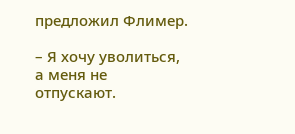предложил Флимер.

– Я хочу уволиться, а меня не отпускают.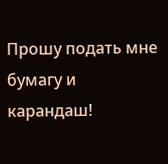Прошу подать мне бумагу и карандаш!